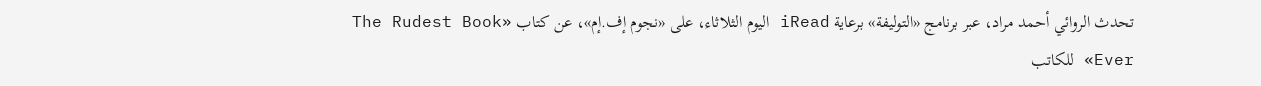تحدث الروائي أحمد مراد، عبر برنامج «التوليفة» برعاية iRead اليوم الثلاثاء، على «نجوم إف.إم»، عن كتاب «The Rudest Book Ever» للكاتب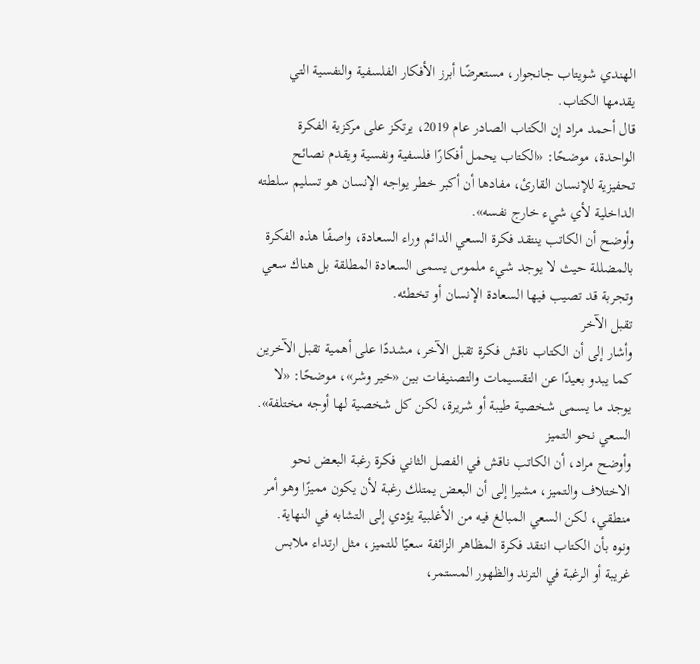الهندي شويتاب جانجوار، مستعرضًا أبرز الأفكار الفلسفية والنفسية التي يقدمها الكتاب.
قال أحمد مراد إن الكتاب الصادر عام 2019، يرتكز على مركزية الفكرة الواحدة، موضحًا: «الكتاب يحمل أفكارًا فلسفية ونفسية ويقدم نصائح تحفيزية للإنسان القارئ، مفادها أن أكبر خطر يواجه الإنسان هو تسليم سلطته الداخلية لأي شيء خارج نفسه».
وأوضح أن الكاتب ينتقد فكرة السعي الدائم وراء السعادة، واصفًا هذه الفكرة بالمضللة حيث لا يوجد شيء ملموس يسمى السعادة المطلقة بل هناك سعي وتجربة قد تصيب فيها السعادة الإنسان أو تخطئه.
تقبل الآخر
وأشار إلى أن الكتاب ناقش فكرة تقبل الآخر، مشددًا على أهمية تقبل الآخرين كما يبدو بعيدًا عن التقسيمات والتصنيفات بين «خير وشر»، موضحًا: «لا يوجد ما يسمى شخصية طيبة أو شريرة، لكن كل شخصية لها أوجه مختلفة».
السعي نحو التميز
وأوضح مراد، أن الكاتب ناقش في الفصل الثاني فكرة رغبة البعض نحو الاختلاف والتميز، مشيرا إلى أن البعض يمتلك رغبة لأن يكون مميزًا وهو أمر منطقي، لكن السعي المبالغ فيه من الأغلبية يؤدي إلى التشابه في النهاية.
ونوه بأن الكتاب انتقد فكرة المظاهر الزائفة سعيًا للتميز، مثل ارتداء ملابس غريبة أو الرغبة في الترند والظهور المستمر،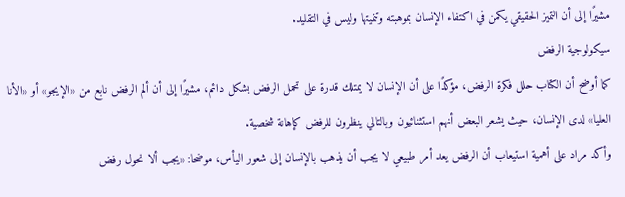مشيرًا إلى أن التميز الحقيقي يكمن في اكتفاء الإنسان بموهبته وتنميتها وليس في التقليد.
سيكولوجية الرفض
كما أوضح أن الكتاب حلل فكرة الرفض، مؤكدًا على أن الإنسان لا يمتلك قدرة على تحمل الرفض بشكل دائم، مشيرًا إلى أن ألم الرفض نابع من «الإيجو» أو «الأنا العليا» لدى الإنسان، حيث يشعر البعض أنهم استثنائيون وبالتالي ينظرون للرفض كإهانة شخصية.
وأكد مراد على أهمية استيعاب أن الرفض يعد أمر طبيعي لا يجب أن يذهب بالإنسان إلى شعور اليأس، موضحا: «يجب ألا نحول رفض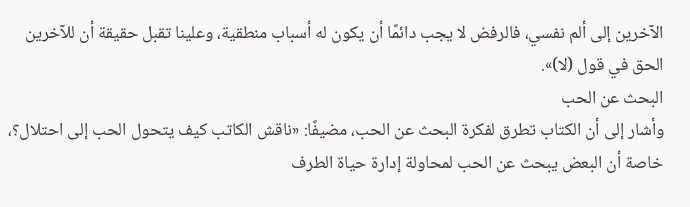الآخرين إلى ألم نفسي، فالرفض لا يجب دائمًا أن يكون له أسباب منطقية، وعلينا تقبل حقيقة أن للآخرين الحق في قول (لا)».
البحث عن الحب
وأشار إلى أن الكتاب تطرق لفكرة البحث عن الحب، مضيفًا: «ناقش الكاتب كيف يتحول الحب إلى احتلال؟، خاصة أن البعض يبحث عن الحب لمحاولة إدارة حياة الطرف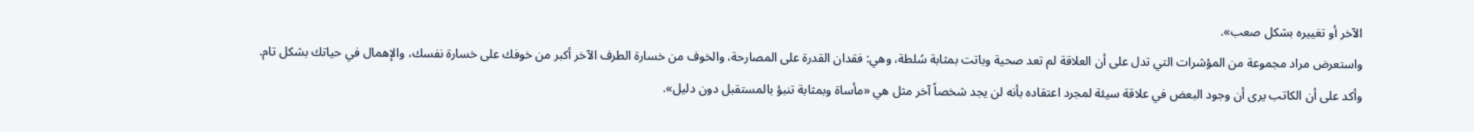الآخر أو تغييره بشكل صعب».
واستعرض مراد مجموعة من المؤشرات التي تدل على أن العلاقة لم تعد صحية وباتت بمثابة سُلطة، وهي: فقدان القدرة على المصارحة، والخوف من خسارة الطرف الآخر أكبر من خوفك على خسارة نفسك، والإهمال في حياتك بشكل تام.
وأكد على أن الكاتب يرى أن وجود البعض في علاقة سيئة لمجرد اعتقاده بأنه لن يجد شخصاً آخر مثل هي «مأساة وبمثابة تنبؤ بالمستقبل دون دليل».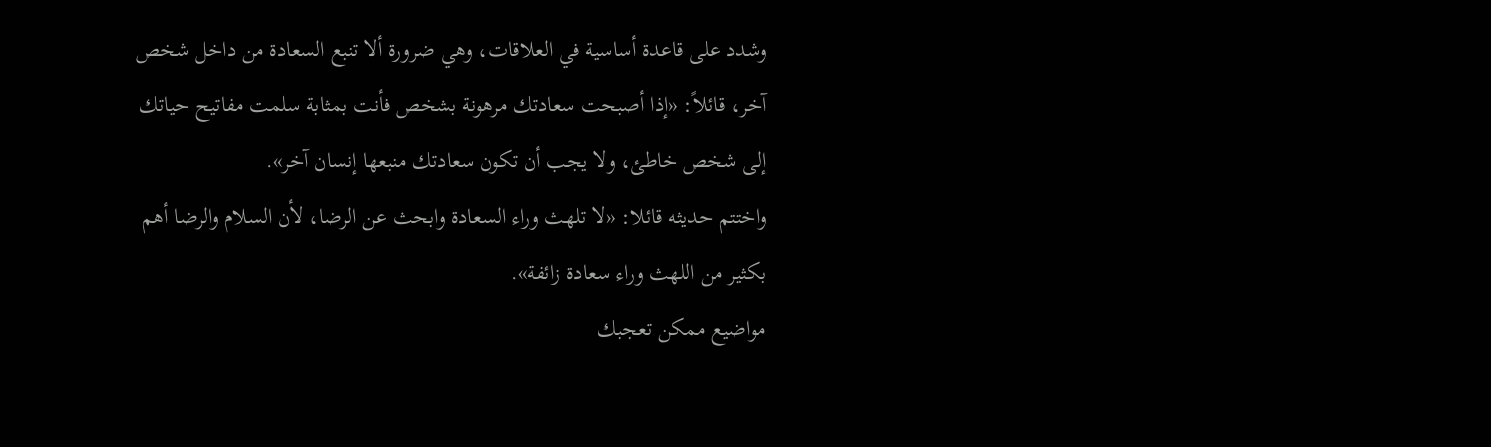وشدد على قاعدة أساسية في العلاقات، وهي ضرورة ألا تنبع السعادة من داخل شخص آخر، قائلاً: «إذا أصبحت سعادتك مرهونة بشخص فأنت بمثابة سلمت مفاتيح حياتك إلى شخص خاطئ، ولا يجب أن تكون سعادتك منبعها إنسان آخر».
واختتم حديثه قائلا: «لا تلهث وراء السعادة وابحث عن الرضا، لأن السلام والرضا أهم بكثير من اللهث وراء سعادة زائفة».
مواضيع ممكن تعجبك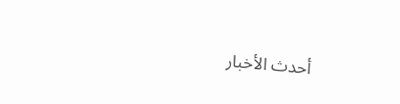أحدث الأخبار